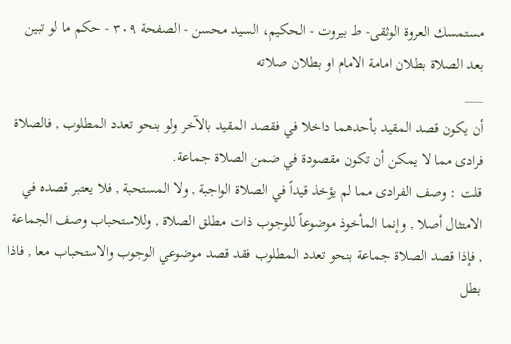مستمسك العروة الوثقى- ط بیروت - الحكيم، السيد محسن - الصفحة ٣٠٩ - حكم ما لو تبين بعد الصلاة بطلان امامة الامام او بطلان صلاته
___
أن يكون قصد المقيد بأحدهما داخلا في فقصد المقيد بالآخر ولو بنحو تعدد المطلوب , فالصلاة فرادى مما لا يمكن أن تكون مقصودة في ضمن الصلاة جماعة.
قلت : وصف الفرادى مما لم يؤخذ قيداً في الصلاة الواجبة , ولا المستحبة , فلا يعتبر قصده في الامتثال أصلا , وإنما المأخوذ موضوعاً للوجوب ذات مطلق الصلاة , وللاستحباب وصف الجماعة , فإذا قصد الصلاة جماعة بنحو تعدد المطلوب فقد قصد موضوعي الوجوب والاستحباب معا , فاذا بطل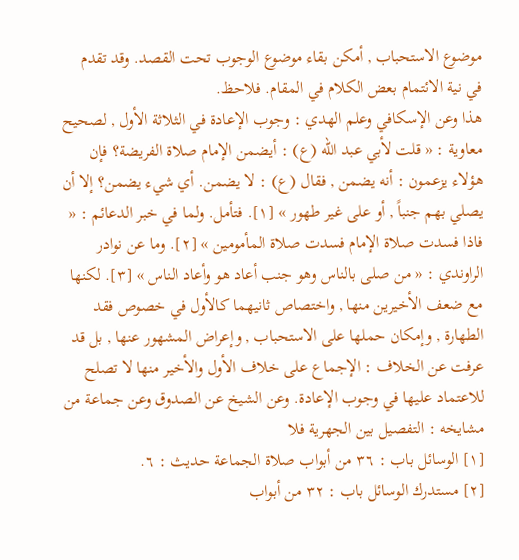موضوع الاستحباب , أمكن بقاء موضوع الوجوب تحت القصد. وقد تقدم في نية الائتمام بعض الكلام في المقام. فلاحظ.
هذا وعن الإسكافي وعلم الهدي : وجوب الإعادة في الثلاثة الأول , لصحيح معاوية : « قلت لأبي عبد الله (ع) : أيضمن الإمام صلاة الفريضة؟ فإن هؤلاء يزعمون : أنه يضمن , فقال (ع) : لا يضمن. أي شيء يضمن؟ إلا أن يصلي بهم جنباً , أو على غير طهور » [١]. فتأمل. ولما في خبر الدعائم : « فاذا فسدت صلاة الإمام فسدت صلاة المأمومين » [٢]. وما عن نوادر الراوندي : « من صلى بالناس وهو جنب أعاد هو وأعاد الناس » [٣]. لكنها مع ضعف الأخيرين منها , واختصاص ثانيهما كالأول في خصوص فقد الطهارة , وإمكان حملها على الاستحباب , وإعراض المشهور عنها , بل قد عرفت عن الخلاف : الإجماع على خلاف الأول والأخير منها لا تصلح للاعتماد عليها في وجوب الإعادة. وعن الشيخ عن الصدوق وعن جماعة من مشايخه : التفصيل بين الجهرية فلا
[١] الوسائل باب : ٣٦ من أبواب صلاة الجماعة حديث : ٦.
[٢] مستدرك الوسائل باب : ٣٢ من أبواب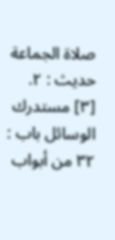صلاة الجماعة حديث : ٢.
[٣] مستدرك الوسائل باب : ٣٢ من أبواب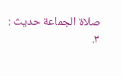صلاة الجماعة حديث : ٣.